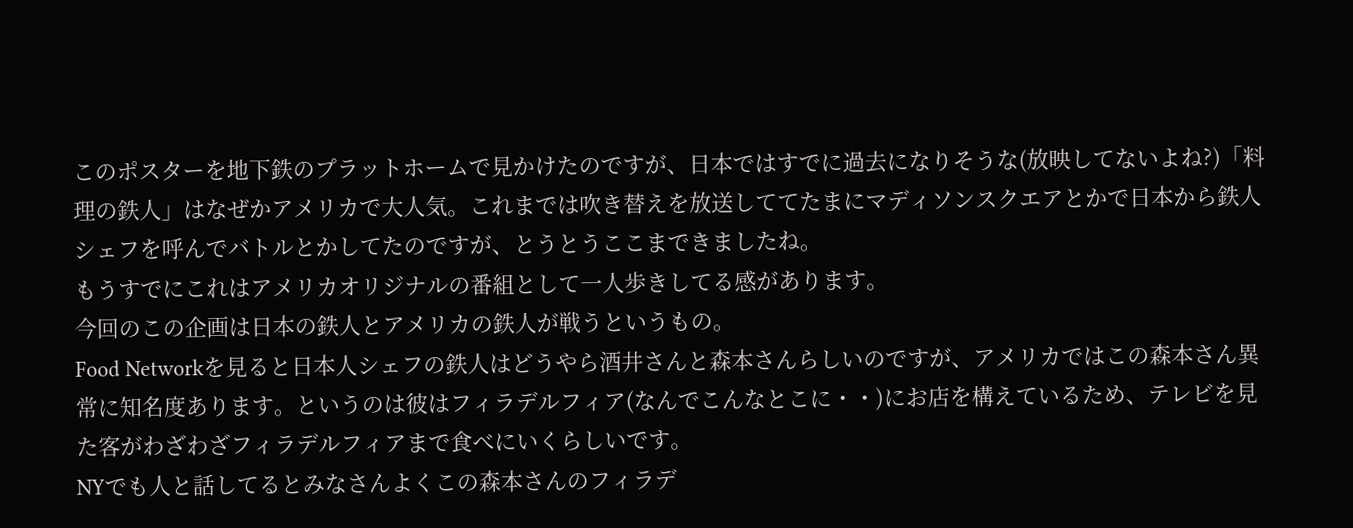このポスターを地下鉄のプラットホームで見かけたのですが、日本ではすでに過去になりそうな(放映してないよね?)「料理の鉄人」はなぜかアメリカで大人気。これまでは吹き替えを放送しててたまにマディソンスクエアとかで日本から鉄人シェフを呼んでバトルとかしてたのですが、とうとうここまできましたね。
もうすでにこれはアメリカオリジナルの番組として一人歩きしてる感があります。
今回のこの企画は日本の鉄人とアメリカの鉄人が戦うというもの。
Food Networkを見ると日本人シェフの鉄人はどうやら酒井さんと森本さんらしいのですが、アメリカではこの森本さん異常に知名度あります。というのは彼はフィラデルフィア(なんでこんなとこに・・)にお店を構えているため、テレビを見た客がわざわざフィラデルフィアまで食べにいくらしいです。
NYでも人と話してるとみなさんよくこの森本さんのフィラデ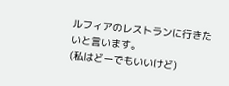ルフィアのレストランに行きたいと言います。
(私はどーでもいいけど)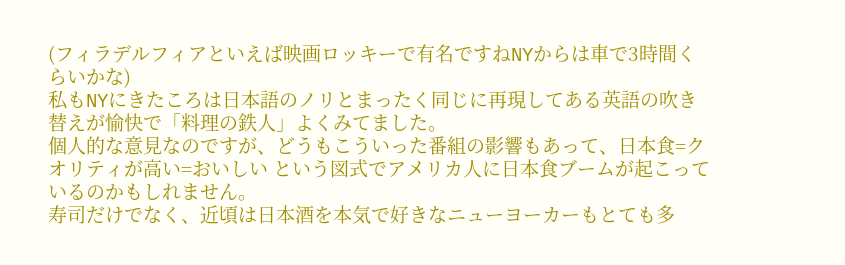(フィラデルフィアといえば映画ロッキーで有名ですねNYからは車で3時間くらいかな)
私もNYにきたころは日本語のノリとまったく同じに再現してある英語の吹き替えが愉快で「料理の鉄人」よくみてました。
個人的な意見なのですが、どうもこういった番組の影響もあって、日本食=クオリティが高い=おいしい という図式でアメリカ人に日本食ブームが起こっているのかもしれません。
寿司だけでなく、近頃は日本酒を本気で好きなニューヨーカーもとても多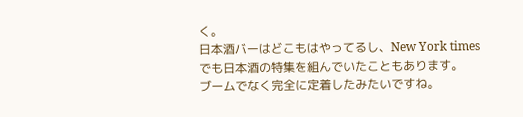く。
日本酒バーはどこもはやってるし、New York timesでも日本酒の特集を組んでいたこともあります。
ブームでなく完全に定着したみたいですね。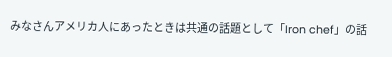みなさんアメリカ人にあったときは共通の話題として「Iron chef」の話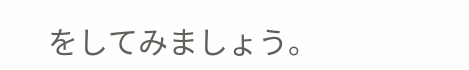をしてみましょう。